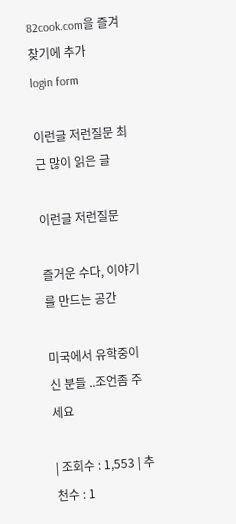82cook.com을 즐겨찾기에 추가
login form

이런글 저런질문 최근 많이 읽은 글

이런글 저런질문

즐거운 수다, 이야기를 만드는 공간

미국에서 유학중이신 분들 ..조언좀 주세요

| 조회수 : 1,553 | 추천수 : 1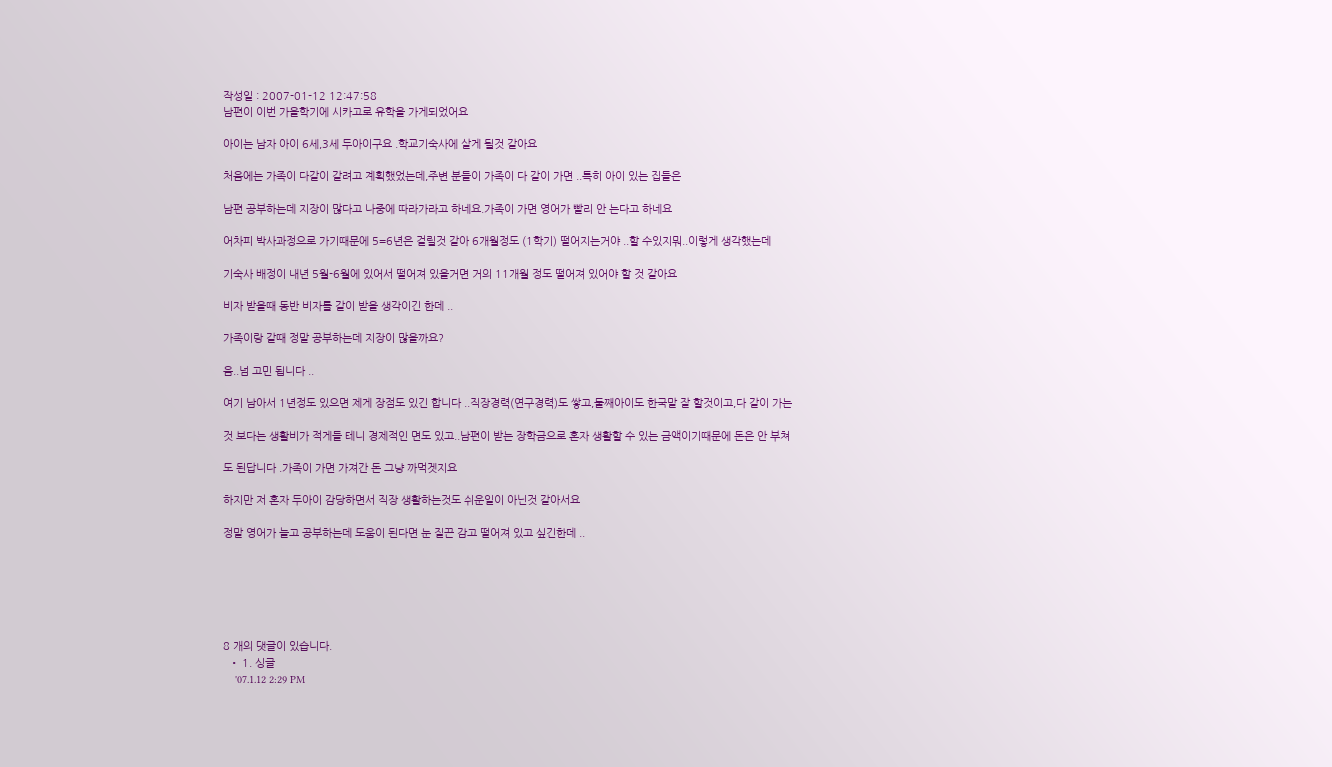작성일 : 2007-01-12 12:47:58
남편이 이번 가을학기에 시카고로 유학을 가게되었어요

아이는 남자 아이 6세,3세 두아이구요 .학교기숙사에 살게 될것 같아요

처음에는 가족이 다같이 갈려고 계획했었는데,주변 분들이 가족이 다 같이 가면 ..특히 아이 있는 집들은

남편 공부하는데 지장이 많다고 나중에 따라가라고 하네요.가족이 가면 영어가 빨리 안 는다고 하네요

어차피 박사과정으로 가기때문에 5=6년은 걸릴것 같아 6개월정도 (1학기) 떨어지는거야 ..할 수있지뭐..이렇게 생각했는데

기숙사 배정이 내년 5월-6월에 있어서 떨어져 있을거면 거의 11개월 정도 떨어져 있어야 할 것 같아요

비자 받을때 동반 비자를 같이 받을 생각이긴 한데 ..

가족이랑 갈때 정말 공부하는데 지장이 많을까요?

음..넘 고민 됩니다 ..

여기 남아서 1년정도 있으면 제게 장점도 있긴 합니다 ..직장경력(연구경력)도 쌓고,둘째아이도 한국말 잘 할것이고,다 같이 가는

것 보다는 생활비가 적게들 테니 경제적인 면도 있고..남편이 받는 장학금으로 혼자 생활할 수 있는 금액이기때문에 돈은 안 부쳐

도 된답니다 .가족이 가면 가져간 돈 그냥 까먹겟지요

하지만 저 혼자 두아이 감당하면서 직장 생활하는것도 쉬운일이 아닌것 같아서요

정말 영어가 늘고 공부하는데 도움이 된다면 눈 질끈 감고 떨어져 있고 싶긴한데 ..






8 개의 댓글이 있습니다.
  • 1. 싱글
    '07.1.12 2:29 PM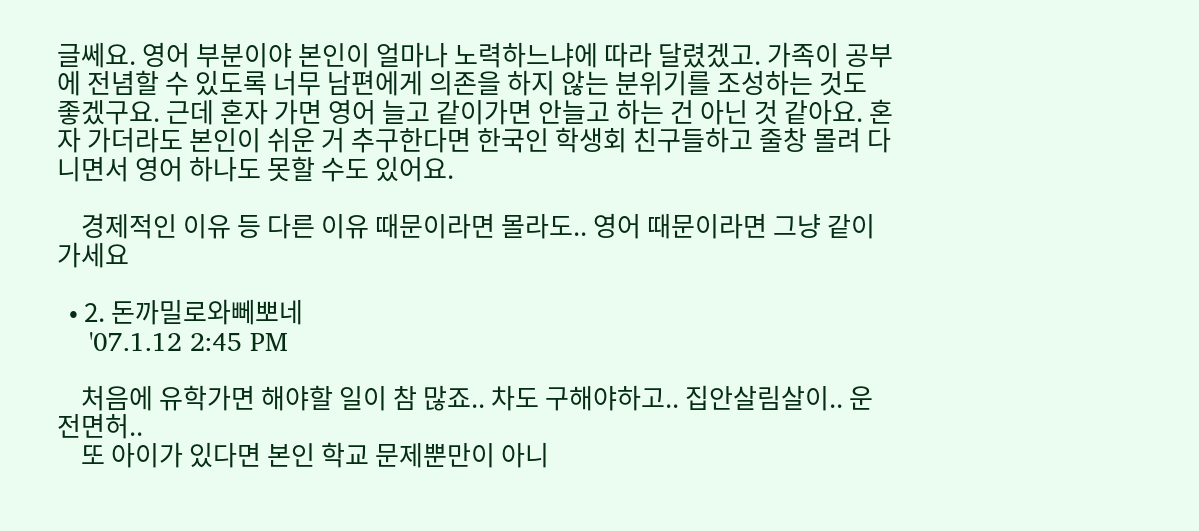글쎄요. 영어 부분이야 본인이 얼마나 노력하느냐에 따라 달렸겠고. 가족이 공부에 전념할 수 있도록 너무 남편에게 의존을 하지 않는 분위기를 조성하는 것도 좋겠구요. 근데 혼자 가면 영어 늘고 같이가면 안늘고 하는 건 아닌 것 같아요. 혼자 가더라도 본인이 쉬운 거 추구한다면 한국인 학생회 친구들하고 줄창 몰려 다니면서 영어 하나도 못할 수도 있어요.

    경제적인 이유 등 다른 이유 때문이라면 몰라도.. 영어 때문이라면 그냥 같이 가세요

  • 2. 돈까밀로와뻬뽀네
    '07.1.12 2:45 PM

    처음에 유학가면 해야할 일이 참 많죠.. 차도 구해야하고.. 집안살림살이.. 운전면허..
    또 아이가 있다면 본인 학교 문제뿐만이 아니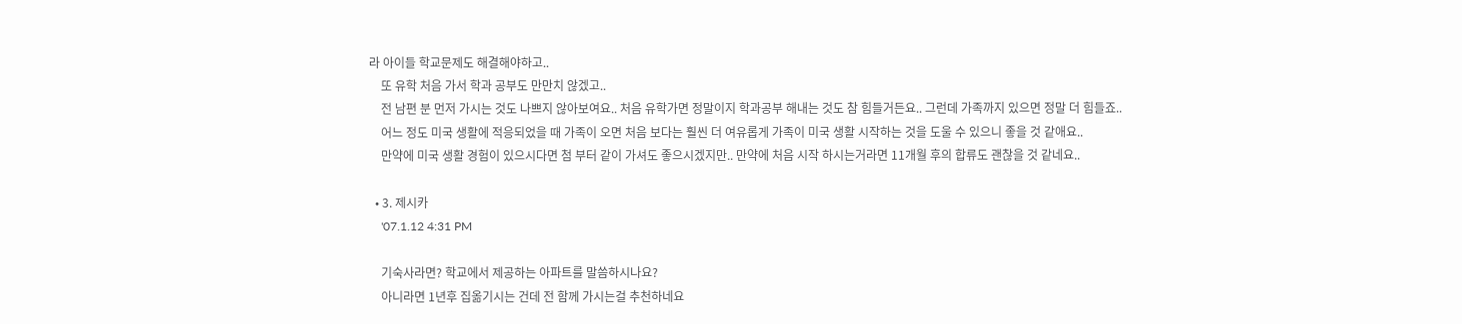라 아이들 학교문제도 해결해야하고..
    또 유학 처음 가서 학과 공부도 만만치 않겠고..
    전 남편 분 먼저 가시는 것도 나쁘지 않아보여요.. 처음 유학가면 정말이지 학과공부 해내는 것도 참 힘들거든요.. 그런데 가족까지 있으면 정말 더 힘들죠..
    어느 정도 미국 생활에 적응되었을 때 가족이 오면 처음 보다는 훨씬 더 여유롭게 가족이 미국 생활 시작하는 것을 도울 수 있으니 좋을 것 같애요..
    만약에 미국 생활 경험이 있으시다면 첨 부터 같이 가셔도 좋으시겠지만.. 만약에 처음 시작 하시는거라면 11개월 후의 합류도 괜찮을 것 같네요..

  • 3. 제시카
    '07.1.12 4:31 PM

    기숙사라면? 학교에서 제공하는 아파트를 말씀하시나요?
    아니라면 1년후 집옮기시는 건데 전 함께 가시는걸 추천하네요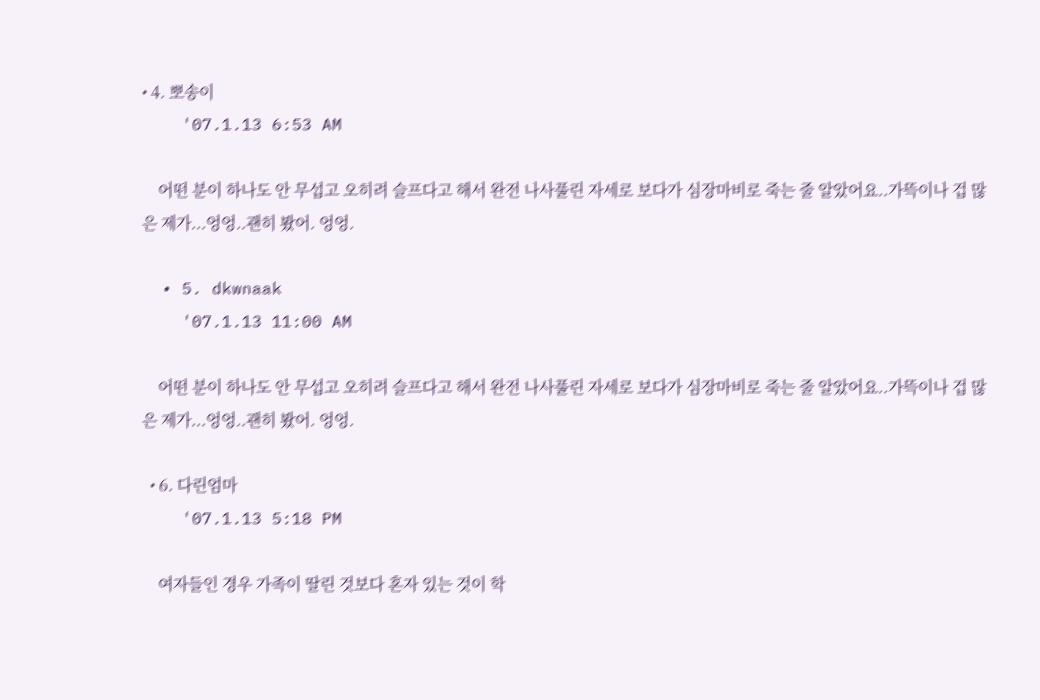• 4. 뽀송이
    '07.1.13 6:53 AM

    어떤 분이 하나도 안 무섭고 오히려 슬프다고 해서 완전 나사풀린 자세로 보다가 심장마비로 죽는 줄 알았어요..가뜩이나 겁 많은 제가...엉엉..괜히 봤어. 엉엉.

  • 5. dkwnaak
    '07.1.13 11:00 AM

    어떤 분이 하나도 안 무섭고 오히려 슬프다고 해서 완전 나사풀린 자세로 보다가 심장마비로 죽는 줄 알았어요..가뜩이나 겁 많은 제가...엉엉..괜히 봤어. 엉엉.

  • 6. 다린엄마
    '07.1.13 5:18 PM

    여자들인 경우 가족이 딸린 것보다 혼자 있는 것이 학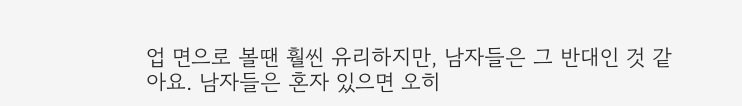업 면으로 볼땐 훨씬 유리하지만, 남자들은 그 반대인 것 같아요. 남자들은 혼자 있으면 오히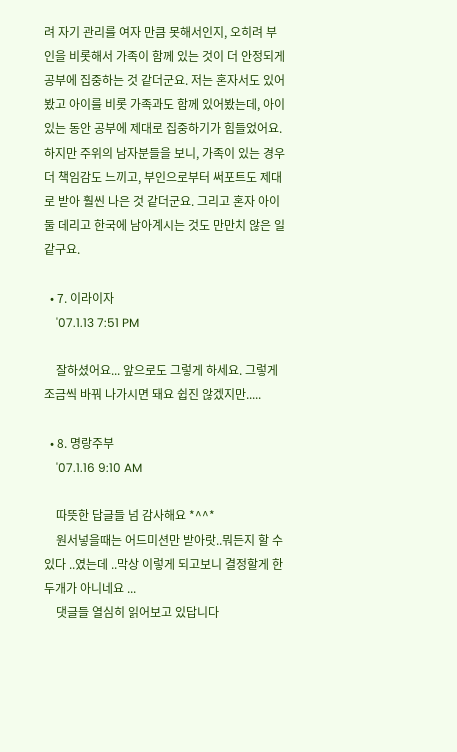려 자기 관리를 여자 만큼 못해서인지, 오히려 부인을 비롯해서 가족이 함께 있는 것이 더 안정되게 공부에 집중하는 것 같더군요. 저는 혼자서도 있어봤고 아이를 비롯 가족과도 함께 있어봤는데, 아이 있는 동안 공부에 제대로 집중하기가 힘들었어요. 하지만 주위의 남자분들을 보니, 가족이 있는 경우 더 책임감도 느끼고, 부인으로부터 써포트도 제대로 받아 훨씬 나은 것 같더군요. 그리고 혼자 아이 둘 데리고 한국에 남아계시는 것도 만만치 않은 일 같구요.

  • 7. 이라이자
    '07.1.13 7:51 PM

    잘하셨어요... 앞으로도 그렇게 하세요. 그렇게 조금씩 바꿔 나가시면 돼요 쉽진 않겠지만.....

  • 8. 명랑주부
    '07.1.16 9:10 AM

    따뜻한 답글들 넘 감사해요 *^^*
    원서넣을때는 어드미션만 받아랏..뭐든지 할 수있다 ..였는데 ..막상 이렇게 되고보니 결정할게 한 두개가 아니네요 ...
    댓글들 열심히 읽어보고 있답니다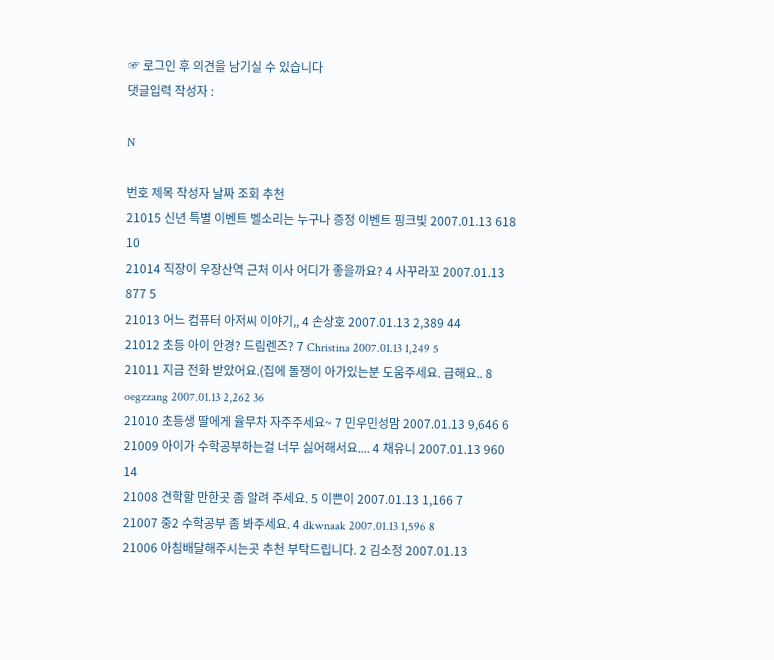☞ 로그인 후 의견을 남기실 수 있습니다
댓글입력 작성자 :

N

번호 제목 작성자 날짜 조회 추천
21015 신년 특별 이벤트 벨소리는 누구나 증정 이벤트 핑크빛 2007.01.13 618 10
21014 직장이 우장산역 근처 이사 어디가 좋을까요? 4 사꾸라꼬 2007.01.13 877 5
21013 어느 컴퓨터 아저씨 이야기,, 4 손상호 2007.01.13 2,389 44
21012 초등 아이 안경? 드림렌즈? 7 Christina 2007.01.13 1,249 5
21011 지금 전화 받았어요.(집에 돌쟁이 아가있는분 도움주세요. 급해요.. 8 oegzzang 2007.01.13 2,262 36
21010 초등생 딸에게 율무차 자주주세요~ 7 민우민성맘 2007.01.13 9,646 6
21009 아이가 수학공부하는걸 너무 싫어해서요.... 4 채유니 2007.01.13 960 14
21008 견학할 만한곳 좀 알려 주세요. 5 이쁜이 2007.01.13 1,166 7
21007 중2 수학공부 좀 봐주세요. 4 dkwnaak 2007.01.13 1,596 8
21006 아침배달해주시는곳 추천 부탁드립니다. 2 김소정 2007.01.13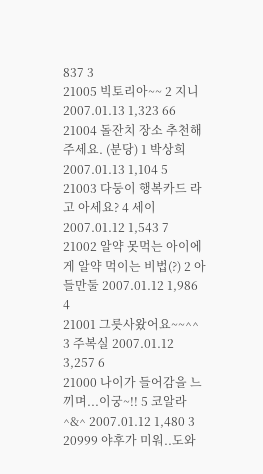837 3
21005 빅토리아~~ 2 지니 2007.01.13 1,323 66
21004 돌잔치 장소 추천해주세요. (분당) 1 박상희 2007.01.13 1,104 5
21003 다둥이 행복카드 라고 아세요? 4 세이 2007.01.12 1,543 7
21002 알약 못먹는 아이에게 알약 먹이는 비법(?) 2 아들만둘 2007.01.12 1,986 4
21001 그릇사왔어요~~^^ 3 주복실 2007.01.12 3,257 6
21000 나이가 들어감을 느끼며...이궁~!! 5 코알라^&^ 2007.01.12 1,480 3
20999 야후가 미워..도와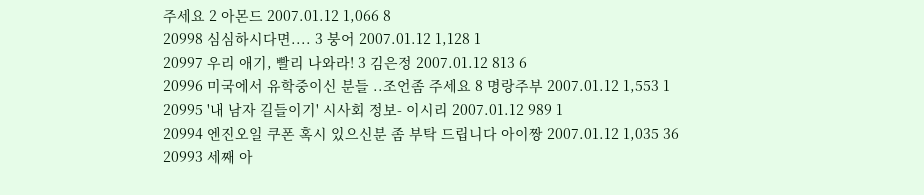주세요 2 아몬드 2007.01.12 1,066 8
20998 심심하시다면.... 3 붕어 2007.01.12 1,128 1
20997 우리 애기, 빨리 나와라! 3 김은정 2007.01.12 813 6
20996 미국에서 유학중이신 분들 ..조언좀 주세요 8 명랑주부 2007.01.12 1,553 1
20995 '내 남자 길들이기' 시사회 정보- 이시리 2007.01.12 989 1
20994 엔진오일 쿠폰 혹시 있으신분 좀 부탁 드립니다 아이짱 2007.01.12 1,035 36
20993 세째 아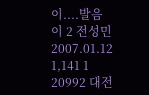이....발음이 2 전성민 2007.01.12 1,141 1
20992 대전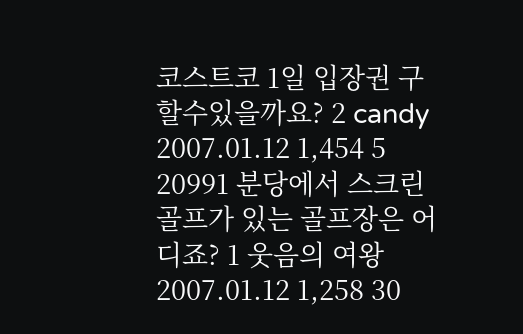코스트코 1일 입장권 구할수있을까요? 2 candy 2007.01.12 1,454 5
20991 분당에서 스크린 골프가 있는 골프장은 어디죠? 1 웃음의 여왕 2007.01.12 1,258 30